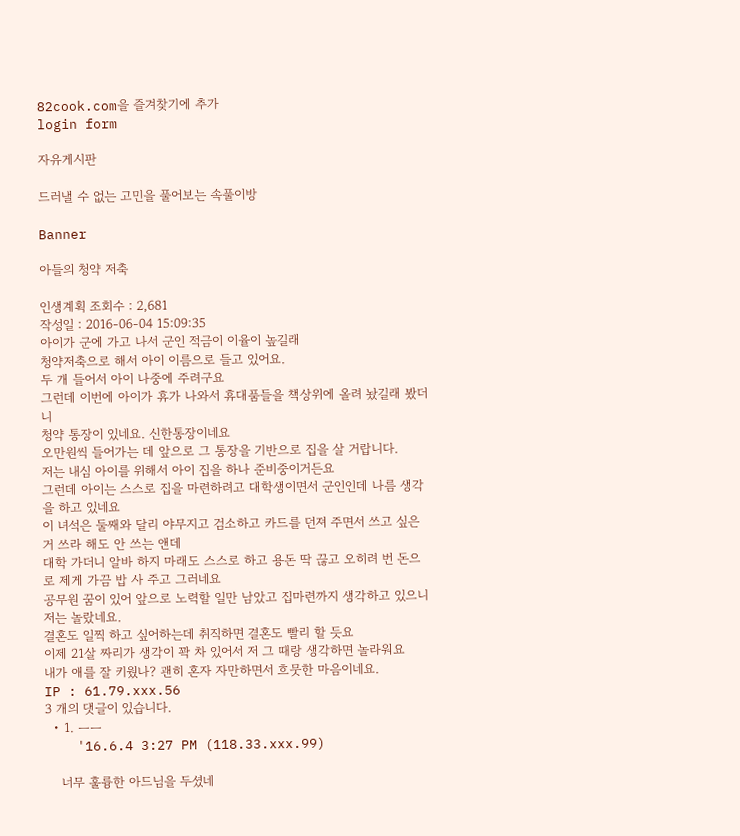82cook.com을 즐겨찾기에 추가
login form

자유게시판

드러낼 수 없는 고민을 풀어보는 속풀이방

Banner

아들의 청약 저축

인생계획 조회수 : 2,681
작성일 : 2016-06-04 15:09:35
아이가 군에 가고 나서 군인 적금이 이율이 높길래
청약저축으로 해서 아이 이름으로 들고 있어요.
두 개 들어서 아이 나중에 주려구요
그런데 이번에 아이가 휴가 나와서 휴대품들을 책상위에 올려 놨길래 봤더니
청약 통장이 있네요. 신한통장이네요
오만원씩 들어가는 데 앞으로 그 통장을 기반으로 집을 살 거랍니다.
저는 내심 아이를 위해서 아이 집을 하나 준비중이거든요
그런데 아이는 스스로 집을 마련하려고 대학생이면서 군인인데 나름 생각을 하고 있네요
이 녀석은 둘째와 달리 야무지고 검소하고 카드를 던져 주면서 쓰고 싶은 거 쓰라 해도 안 쓰는 앤데
대학 가더니 알바 하지 마래도 스스로 하고 용돈 딱 끊고 오히려 번 돈으로 제게 가끔 밥 사 주고 그러네요
공무원 꿈이 있어 앞으로 노력할 일만 남았고 집마련까지 생각하고 있으니 저는 놀랐네요.
결혼도 일찍 하고 싶어하는데 취직하면 결혼도 빨리 할 듯요
이제 21살 짜리가 생각이 꽉 차 있어서 저 그 때랑 생각하면 놀라워요
내가 애를 잘 키웠나? 괜히 혼자 자만하면서 흐뭇한 마음이네요.
IP : 61.79.xxx.56
3 개의 댓글이 있습니다.
  • 1. ㅡㅡ
    '16.6.4 3:27 PM (118.33.xxx.99)

    너무 훌륭한 아드님을 두셨네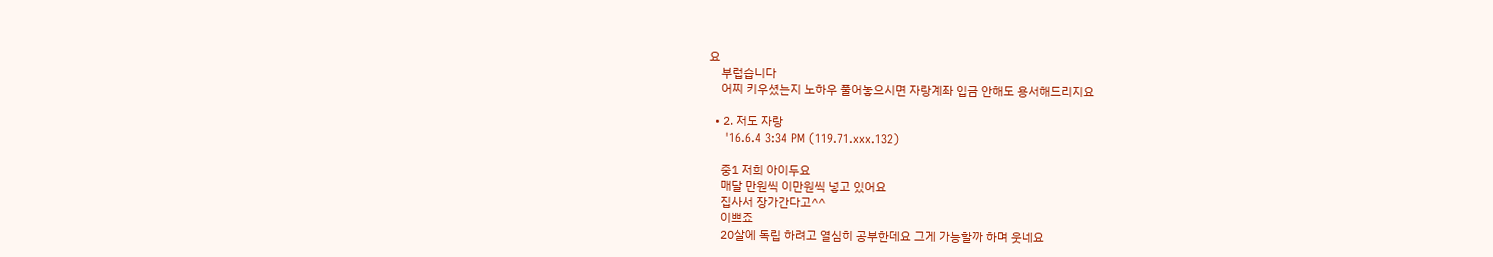요
    부럽습니다
    어찌 키우셨는지 노하우 풀어놓으시면 자랑계좌 입금 안해도 용서해드리지요

  • 2. 저도 자랑
    '16.6.4 3:34 PM (119.71.xxx.132)

    중1 저희 아이두요
    매달 만원씩 이만원씩 넣고 있어요
    집사서 장가간다고^^
    이쁘죠
    20살에 독립 하려고 열심히 공부한데요 그게 가능할까 하며 웃네요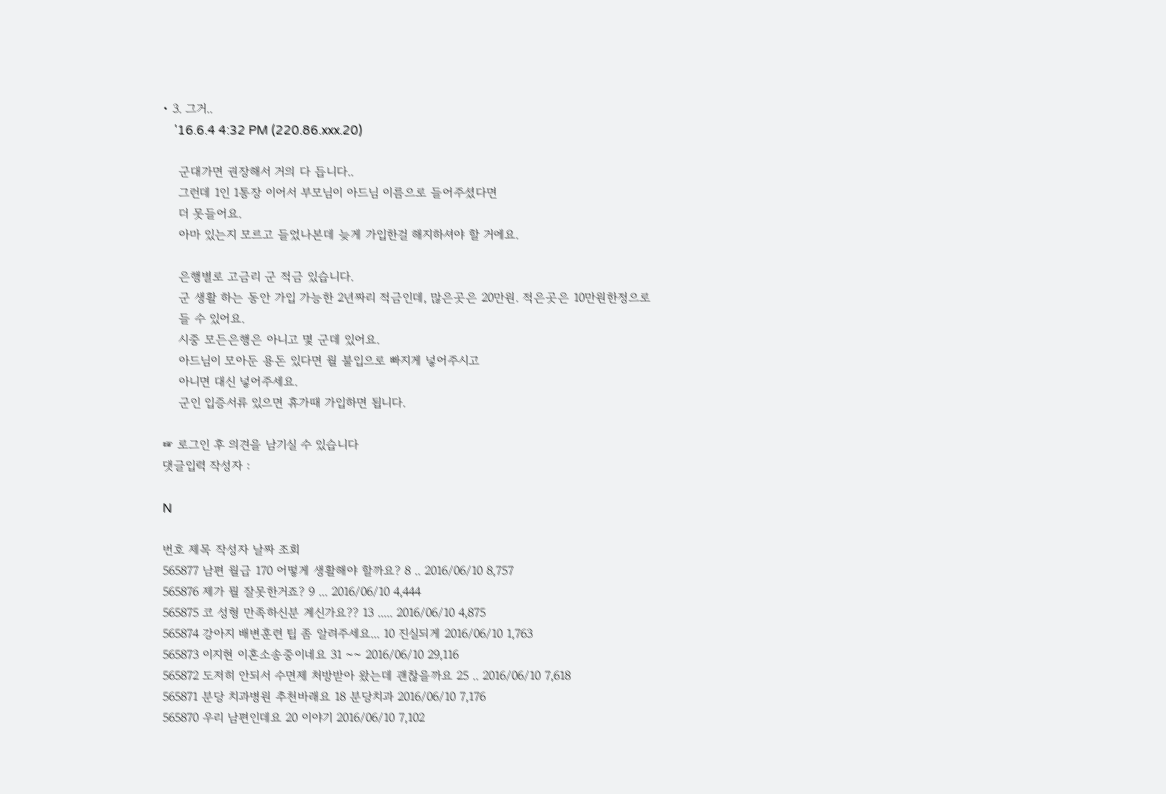• 3. 그거..
    '16.6.4 4:32 PM (220.86.xxx.20)

    군대가면 권장해서 거의 다 듭니다..
    그런데 1인 1통장 이어서 부모님이 아드님 이름으로 들어주셨다면
    더 못들어요.
    아마 있는지 모르고 들었나본데 늦게 가입한걸 해지하셔야 할 거에요.

    은행별로 고금리 군 적금 있습니다.
    군 생활 하는 동안 가입 가능한 2년짜리 적금인데, 많은곳은 20만원. 적은곳은 10만원한정으로
    들 수 있어요.
    시중 모든은행은 아니고 몇 군데 있어요.
    아드님이 모아둔 용돈 있다면 월 불입으로 빠지게 넣어주시고
    아니면 대신 넣어주세요.
    군인 입증서류 있으면 휴가때 가입하면 됩니다.

☞ 로그인 후 의견을 남기실 수 있습니다
댓글입력 작성자 :

N

번호 제목 작성자 날짜 조회
565877 남편 월급 170 어떻게 생활해야 할까요? 8 .. 2016/06/10 8,757
565876 제가 뭘 잘못한거죠? 9 ... 2016/06/10 4,444
565875 코 성형 만족하신분 계신가요?? 13 ..... 2016/06/10 4,875
565874 강아지 배변훈련 팁 좀 알려주세요... 10 진실되게 2016/06/10 1,763
565873 이지현 이혼소송중이네요 31 ~~ 2016/06/10 29,116
565872 도저히 안되서 수면제 처방받아 왔는데 괜찮을까요 25 .. 2016/06/10 7,618
565871 분당 치과병원 추천바래요 18 분당치과 2016/06/10 7,176
565870 우리 남편인데요 20 이야기 2016/06/10 7,102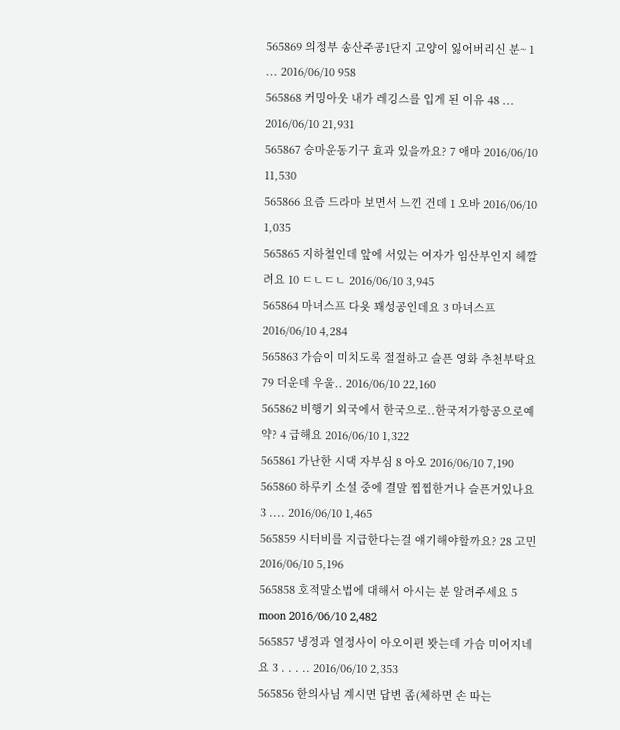565869 의정부 송산주공1단지 고양이 잃어버리신 분~ 1 ... 2016/06/10 958
565868 커밍아웃 내가 레깅스를 입게 된 이유 48 ... 2016/06/10 21,931
565867 승마운동기구 효과 있을까요? 7 애마 2016/06/10 11,530
565866 요즘 드라마 보면서 느낀 건데 1 오바 2016/06/10 1,035
565865 지하철인데 앞에 서있는 여자가 임산부인지 헤깔려요 10 ㄷㄴㄷㄴ 2016/06/10 3,945
565864 마녀스프 다욧 꽤성공인데요 3 마녀스프 2016/06/10 4,284
565863 가슴이 미치도록 절절하고 슬픈 영화 추천부탁요 79 더운데 우울.. 2016/06/10 22,160
565862 비행기 외국에서 한국으로..한국저가항공으로예약? 4 급해요 2016/06/10 1,322
565861 가난한 시댁 자부심 8 아오 2016/06/10 7,190
565860 하루키 소설 중에 결말 찝찝한거나 슬픈거있나요 3 .... 2016/06/10 1,465
565859 시터비를 지급한다는걸 얘기해야할까요? 28 고민 2016/06/10 5,196
565858 호적말소법에 대해서 아시는 분 알려주세요 5 moon 2016/06/10 2,482
565857 냉정과 열정사이 아오이편 봣는데 가슴 미어지네요 3 . . . .. 2016/06/10 2,353
565856 한의사님 계시면 답변 좀(체하면 손 따는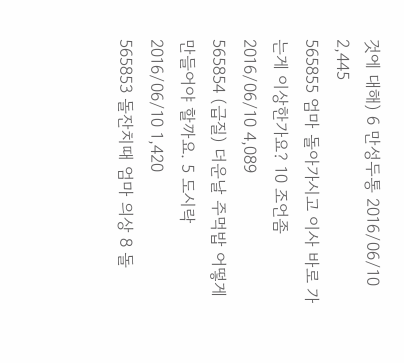것에 대해) 6 만성두통 2016/06/10 2,445
565855 엄마 돌아가시고 이사 바로 가는게 이상한가요? 10 조언좀 2016/06/10 4,089
565854 (급질) 더운날 주먹밥 어떻게 만들어야 할까요. 5 도시락 2016/06/10 1,420
565853 돌잔치때 엄마 의상 8 돌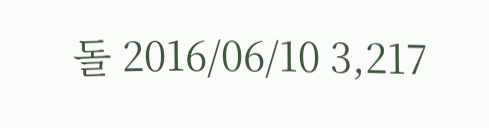돌 2016/06/10 3,217